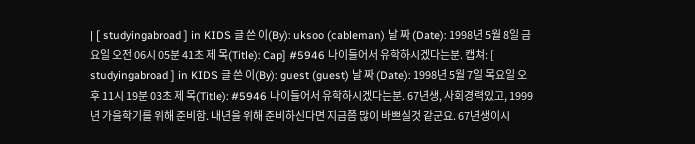| [ studyingabroad ] in KIDS 글 쓴 이(By): uksoo (cableman) 날 짜 (Date): 1998년 5월 8일 금요일 오전 06시 05분 41초 제 목(Title): Cap] #5946 나이들어서 유학하시겠다는분. 캡쳐: [ studyingabroad ] in KIDS 글 쓴 이(By): guest (guest) 날 짜 (Date): 1998년 5월 7일 목요일 오후 11시 19분 03초 제 목(Title): #5946 나이들어서 유학하시겠다는분. 67년생, 사회경력있고, 1999년 가을학기를 위해 준비함. 내년을 위해 준비하신다면 지금쯤 많이 바쁘실것 같군요. 67년생이시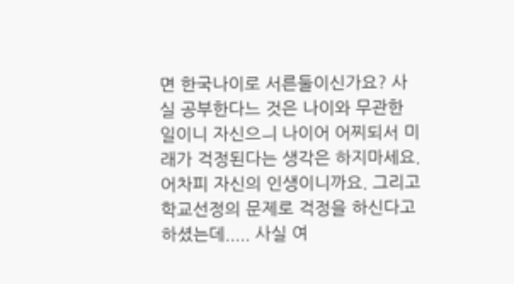면 한국나이로 서른둘이신가요? 사실 공부한다느 것은 나이와 무관한 일이니 자신으ㅢ 나이어 어찌되서 미래가 걱정된다는 생각은 하지마세요. 어차피 자신의 인생이니까요. 그리고 학교선정의 문제로 걱정을 하신다고 하셨는데..... 사실 여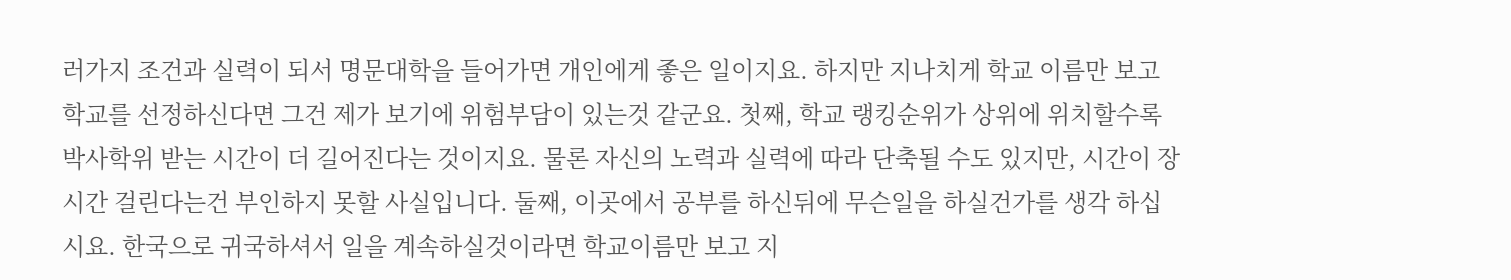러가지 조건과 실력이 되서 명문대학을 들어가면 개인에게 좋은 일이지요. 하지만 지나치게 학교 이름만 보고 학교를 선정하신다면 그건 제가 보기에 위험부담이 있는것 같군요. 첫째, 학교 랭킹순위가 상위에 위치할수록 박사학위 받는 시간이 더 길어진다는 것이지요. 물론 자신의 노력과 실력에 따라 단축될 수도 있지만, 시간이 장시간 걸린다는건 부인하지 못할 사실입니다. 둘째, 이곳에서 공부를 하신뒤에 무슨일을 하실건가를 생각 하십시요. 한국으로 귀국하셔서 일을 계속하실것이라면 학교이름만 보고 지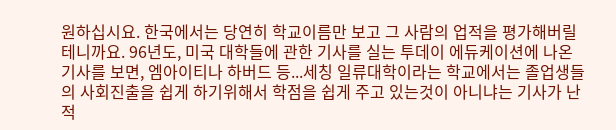원하십시요. 한국에서는 당연히 학교이름만 보고 그 사람의 업적을 평가해버릴테니까요. 96년도, 미국 대학들에 관한 기사를 실는 투데이 에듀케이션에 나온 기사를 보면, 엠아이티나 하버드 등...세칭 일류대학이라는 학교에서는 졸업생들의 사회진출을 쉽게 하기위해서 학점을 쉽게 주고 있는것이 아니냐는 기사가 난적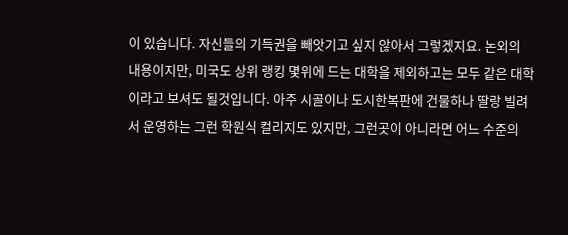이 있습니다. 자신들의 기득권을 빼앗기고 싶지 않아서 그렇겠지요. 논외의 내용이지만, 미국도 상위 랭킹 몇위에 드는 대학을 제외하고는 모두 같은 대학이라고 보셔도 될것입니다. 아주 시골이나 도시한복판에 건물하나 딸랑 빌려서 운영하는 그런 학원식 컬리지도 있지만, 그런곳이 아니라면 어느 수준의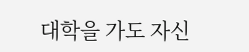대학을 가도 자신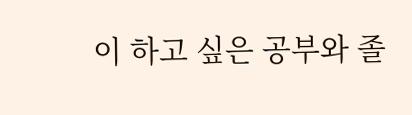이 하고 싶은 공부와 졸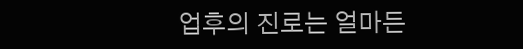업후의 진로는 얼마든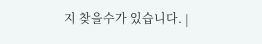지 찾을수가 있습니다. |